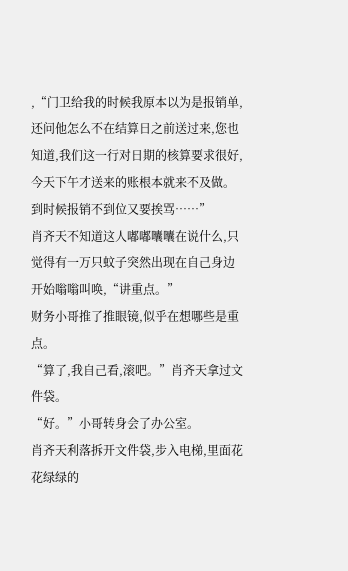,“门卫给我的时候我原本以为是报销单,还问他怎么不在结算日之前送过来,您也知道,我们这一行对日期的核算要求很好,今天下午才送来的账根本就来不及做。到时候报销不到位又要挨骂……”
肖齐天不知道这人嘟嘟囔囔在说什么,只觉得有一万只蚊子突然出现在自己身边开始嗡嗡叫唤,“讲重点。”
财务小哥推了推眼镜,似乎在想哪些是重点。
“算了,我自己看,滚吧。”肖齐天拿过文件袋。
“好。”小哥转身会了办公室。
肖齐天利落拆开文件袋,步入电梯,里面花花绿绿的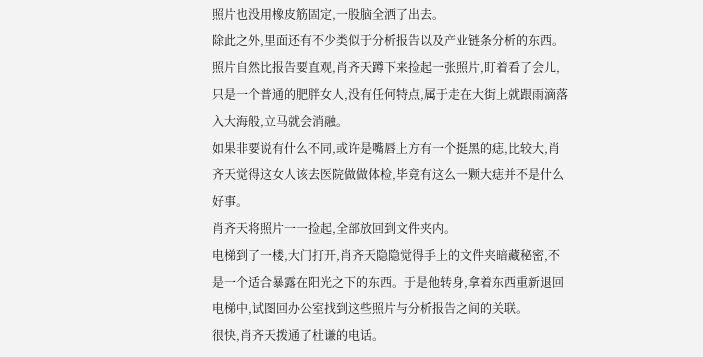照片也没用橡皮筋固定,一股脑全洒了出去。
除此之外,里面还有不少类似于分析报告以及产业链条分析的东西。
照片自然比报告要直观,肖齐天蹲下来捡起一张照片,盯着看了会儿,只是一个普通的肥胖女人,没有任何特点,属于走在大街上就跟雨滴落入大海般,立马就会消融。
如果非要说有什么不同,或许是嘴唇上方有一个挺黑的痣,比较大,肖齐天觉得这女人该去医院做做体检,毕竟有这么一颗大痣并不是什么好事。
肖齐天将照片一一捡起,全部放回到文件夹内。
电梯到了一楼,大门打开,肖齐天隐隐觉得手上的文件夹暗藏秘密,不是一个适合暴露在阳光之下的东西。于是他转身,拿着东西重新退回电梯中,试图回办公室找到这些照片与分析报告之间的关联。
很快,肖齐天拨通了杜谦的电话。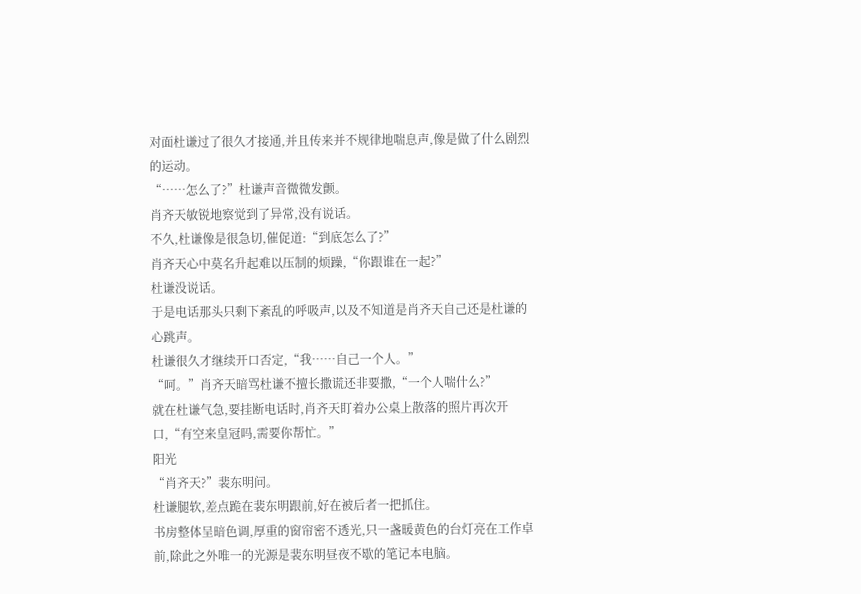对面杜谦过了很久才接通,并且传来并不规律地喘息声,像是做了什么剧烈的运动。
“……怎么了?”杜谦声音微微发颤。
肖齐天敏锐地察觉到了异常,没有说话。
不久,杜谦像是很急切,催促道:“到底怎么了?”
肖齐天心中莫名升起难以压制的烦躁,“你跟谁在一起?”
杜谦没说话。
于是电话那头只剩下紊乱的呼吸声,以及不知道是肖齐天自己还是杜谦的心跳声。
杜谦很久才继续开口否定,“我……自己一个人。”
“呵。”肖齐天暗骂杜谦不擅长撒谎还非要撒,“一个人喘什么?”
就在杜谦气急,要挂断电话时,肖齐天盯着办公桌上散落的照片再次开口,“有空来皇冠吗,需要你帮忙。”
阳光
“肖齐天?”裴东明问。
杜谦腿软,差点跪在裴东明跟前,好在被后者一把抓住。
书房整体呈暗色调,厚重的窗帘密不透光,只一盏暖黄色的台灯亮在工作卓前,除此之外唯一的光源是裴东明昼夜不歇的笔记本电脑。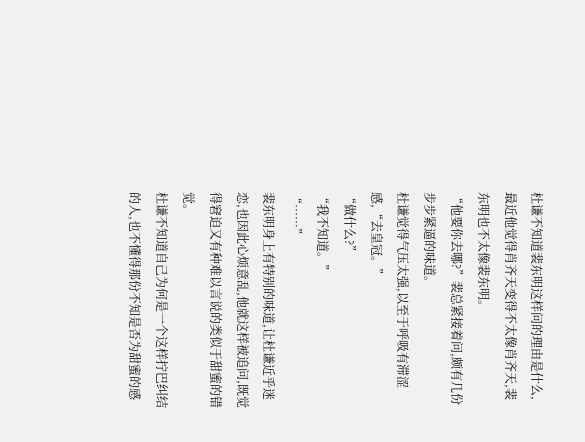杜谦不知道裴东明这样问的理由是什么,最近他觉得肖齐天变得不太像肖齐天,裴东明也不太像裴东明。
“他要你去哪?”裴总紧接着问,颇有几份步步紧逼的味道。
杜谦觉得气压太强,以至于呼吸有滞涩感,“去皇冠。”
“做什么?”
“我不知道。”
“……”
裴东明身上有特别的味道,让杜谦近乎迷恋,也因此心烦意乱,他就这样被追问,既觉得窘迫又有种难以言说的类似于甜蜜的错觉。
杜谦不知道自己为何是一个这样拧巴纠结的人,也不懂得那份不知是否为甜蜜的感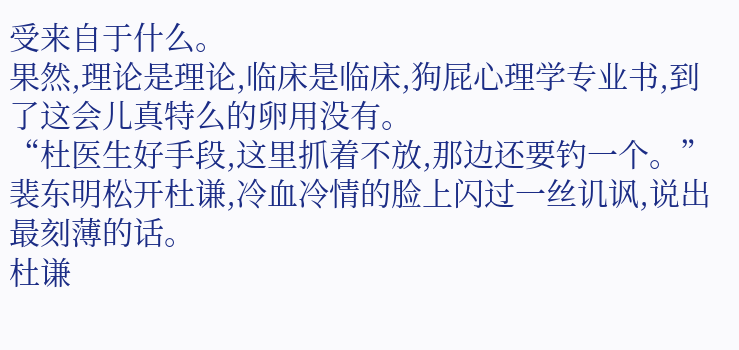受来自于什么。
果然,理论是理论,临床是临床,狗屁心理学专业书,到了这会儿真特么的卵用没有。
“杜医生好手段,这里抓着不放,那边还要钓一个。”裴东明松开杜谦,冷血冷情的脸上闪过一丝讥讽,说出最刻薄的话。
杜谦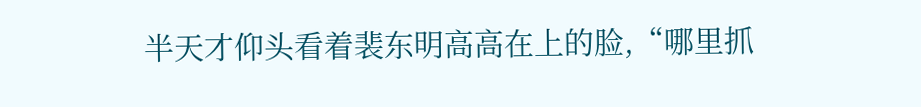半天才仰头看着裴东明高高在上的脸,“哪里抓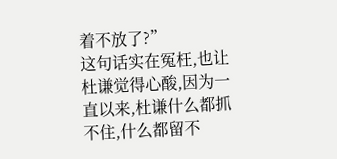着不放了?”
这句话实在冤枉,也让杜谦觉得心酸,因为一直以来,杜谦什么都抓不住,什么都留不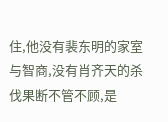住,他没有裴东明的家室与智商,没有肖齐天的杀伐果断不管不顾,是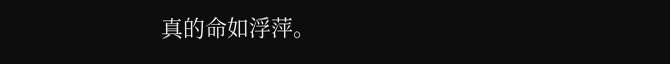真的命如浮萍。